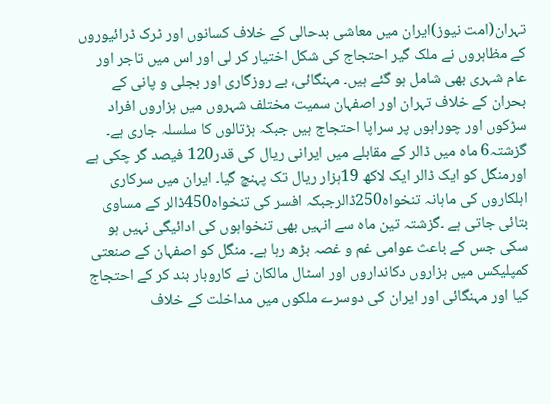تہران(امت نیوز)ایران میں معاشی بدحالی کے خلاف کسانوں اور ٹرک ڈرائیوروں کے مظاہروں نے ملک گیر احتجاج کی شکل اختیار کر لی اور اس میں تاجر اور عام شہری بھی شامل ہو گئے ہیں۔ مہنگائی، بے روزگاری اور بجلی و پانی کے بحران کے خلاف تہران اور اصفہان سمیت مختلف شہروں میں ہزاروں افراد سڑکوں اور چوراہوں پر سراپا احتجاج ہیں جبکہ ہڑتالوں کا سلسلہ جاری ہے۔ گزشتہ6 ماہ میں ڈالر کے مقابلے میں ایرانی ریال کی قدر120 فیصد گر چکی ہے اورمنگل کو ایک ڈالر ایک لاکھ 19ہزار ریال تک پہنچ گیا۔ ایران میں سرکاری اہلکاروں کی ماہانہ تنخواہ250ڈالرجبکہ افسر کی تنخواہ450ڈالر کے مساوی بتائی جاتی ہے ۔گزشتہ تین ماہ سے انہیں بھی تنخواہوں کی ادائیگی نہیں ہو سکی جس کے باعث عوامی غم و غصہ بڑھ رہا ہے۔ منگل کو اصفہان کے صنعتی کمپلیکس میں ہزاروں دکانداروں اور اسٹال مالکان نے کاروبار بند کر کے احتجاج کیا اور مہنگائی اور ایران کی دوسرے ملکوں میں مداخلت کے خلاف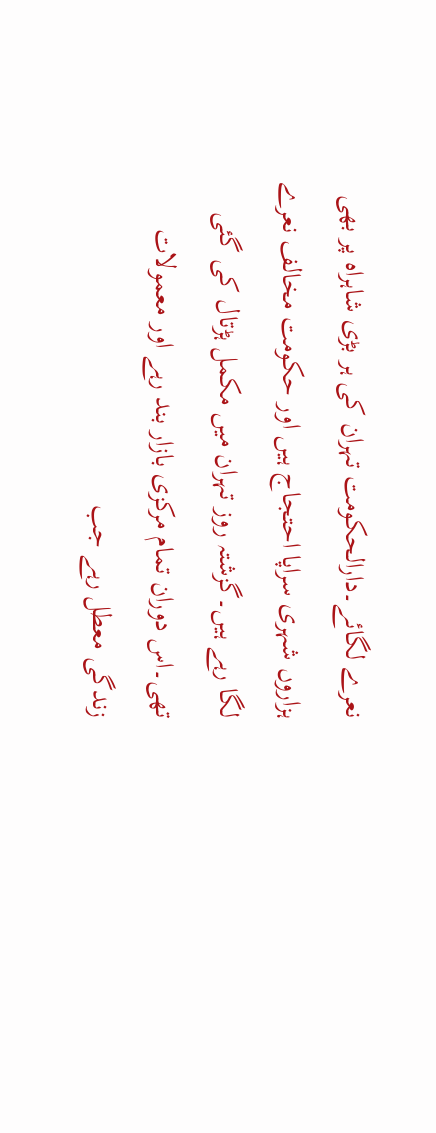نعرے لگائے۔دارالحکومت تہران کی ہر بڑی شاہراہ پر بھی ہزاروں شہری سراپا احتجاج ہیں اور حکومت مخالف نعرے لگا رہے ہیں۔گزشتہ روز تہران میں مکمل ہڑتال کی گئی تھی۔اس دوران تمام مرکزی بازار بند رہے اور معمولات زندگی معطل رہے جب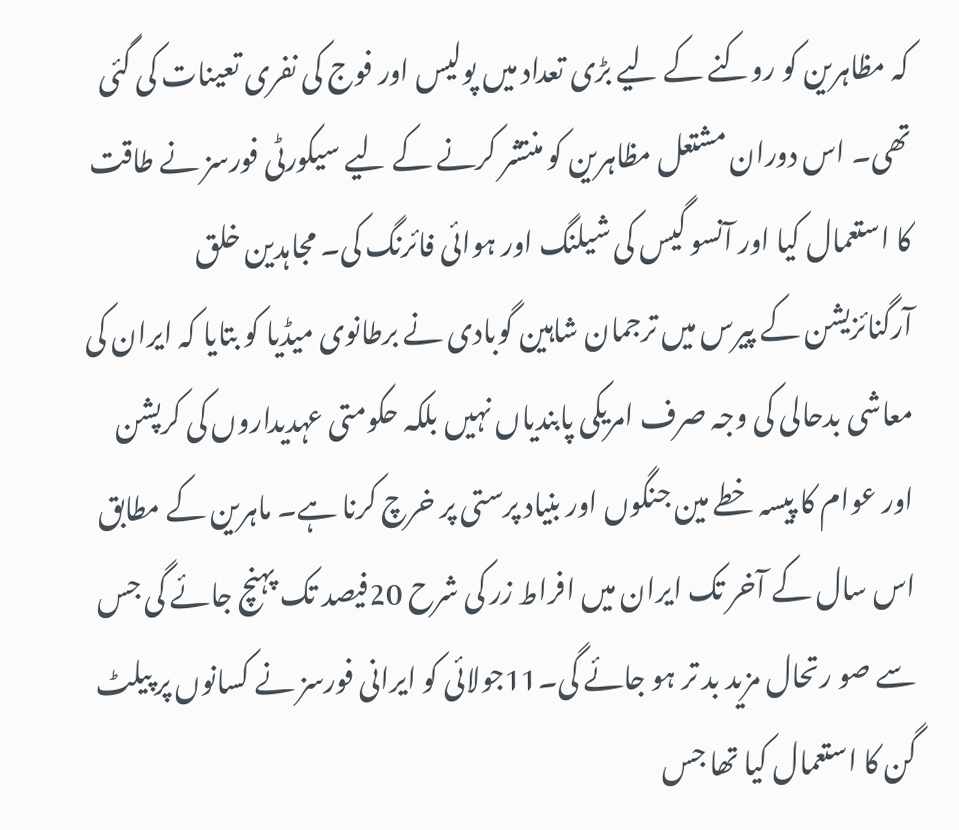کہ مظاہرین کو روکنے کے لیے بڑی تعداد میں پولیس اور فوج کی نفری تعینات کی گئی تھی۔ اس دوران مشتعل مظاہرین کو منتشر کرنے کے لیے سیکورٹی فورسز نے طاقت کا استعمال کیا اور آنسو گیس کی شیلنگ اور ہوائی فائرنگ کی۔ مجاہدین خلق آرگنائزیشن کے پیرس میں ترجمان شاہین گوبادی نے برطانوی میڈیا کو بتایا کہ ایران کی معاشی بدحالی کی وجہ صرف امریکی پابندیاں نہیں بلکہ حکومتی عہدیداروں کی کرپشن اور عوام کا پیسہ خطے مین جنگوں اور بنیاد پرستی پر خرچ کرنا ہے۔ ماہرین کے مطابق اس سال کے آخر تک ایران میں افراط زر کی شرح 20فیصد تک پہنچ جائے گی جس سے صو رتحال مزید بد تر ہو جائے گی۔11جولائی کو ایرانی فورسز نے کسانوں پر پیلٹ گن کا استعمال کیا تھا جس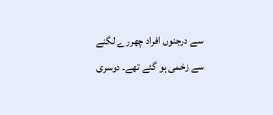سے درجنوں افراد چھررے لگنے سے زخمی ہو گئے تھے۔ دوسری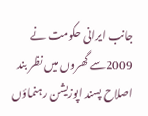جانب ایرانی حکومت نے 2009سے گھروں میں نظر بند اصلاح پسند اپوزیشن رہنماؤں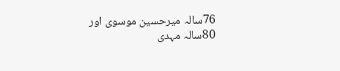76سالہ میرحسین موسوی اور 80سالہ مہدی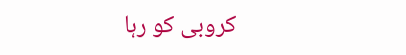کروبی کو رہا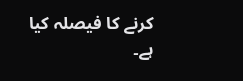کرنے کا فیصلہ کیا ہے۔